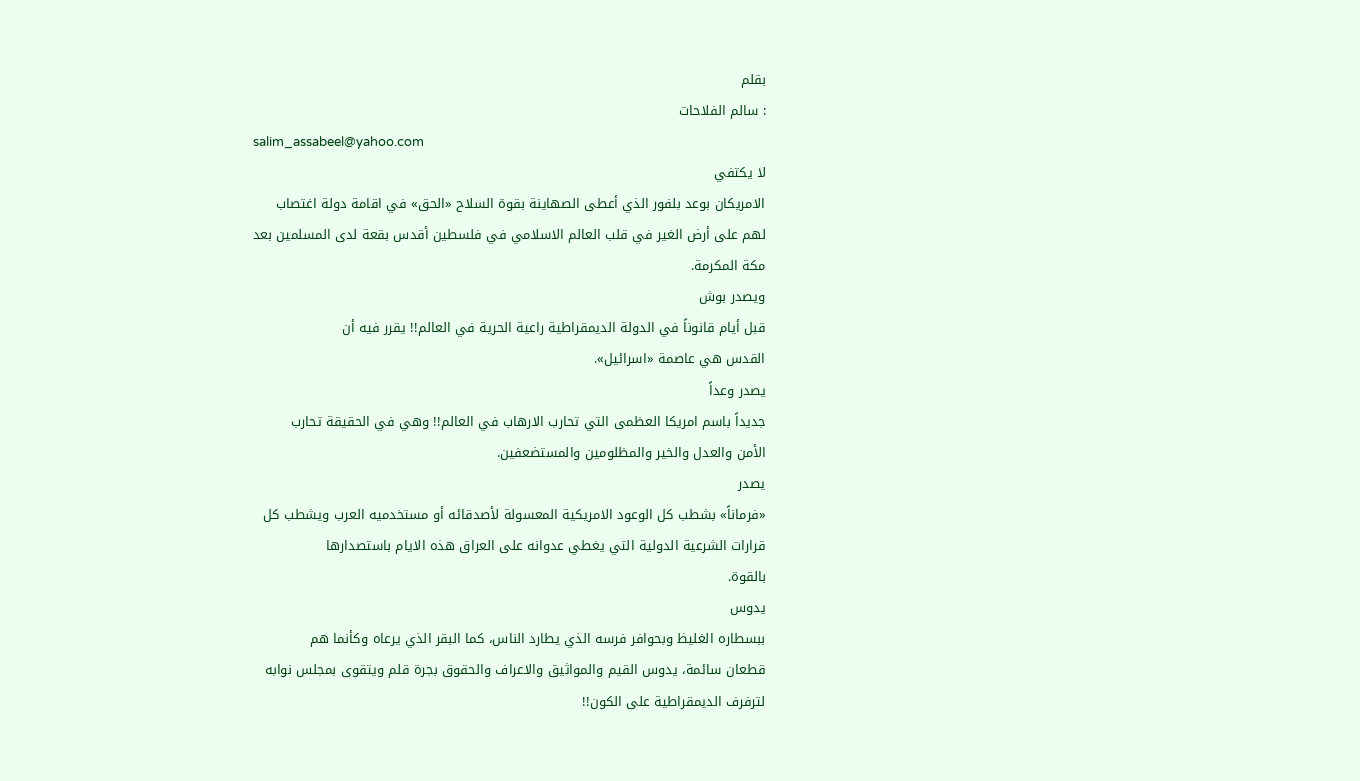بقلم
: سالم الفلاحات
salim_assabeel@yahoo.com
لا يكتفي
الامريكان بوعد بلفور الذي أعطى الصهاينة بقوة السلاح «الحق» في اقامة دولة اغتصاب
لهم على أرض الغير في قلب العالم الاسلامي في فلسطين أقدس بقعة لدى المسلمين بعد
مكة المكرمة.
ويصدر بوش
قبل أيام قانوناً في الدولة الديمقراطية راعية الحرية في العالم!! يقرر فيه أن
القدس هي عاصمة «اسرائيل».
يصدر وعداً
جديداً باسم امريكا العظمى التي تحارب الارهاب في العالم!! وهي في الحقيقة تحارب
الأمن والعدل والخير والمظلومين والمستضعفين.
يصدر
«فرماناً» بشطب كل الوعود الامريكية المعسولة لأصدقائه أو مستخدميه العرب ويشطب كل
قرارات الشرعية الدولية التي يغطي عدوانه على العراق هذه الايام باستصدارها
بالقوة.
يدوس
ببسطاره الغليظ وبحوافر فرسه الذي يطارد الناس، كما البقر الذي يرعاه وكأنما هم
قطعان سائمة، يدوس القيم والمواثيق والاعراف والحقوق بجرة قلم ويتقوى بمجلس نوابه
لترفرف الديمقراطية على الكون!!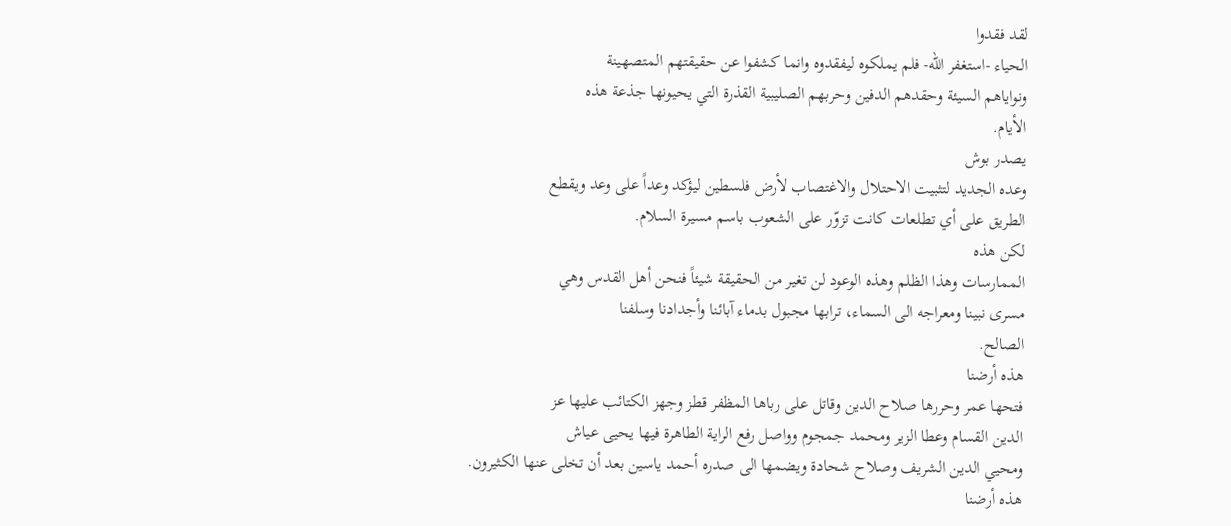لقد فقدوا
الحياء -استغفر الله- فلم يملكوه ليفقدوه وانما كشفوا عن حقيقتهم المتصهينة
ونواياهم السيئة وحقدهم الدفين وحربهم الصليبية القذرة التي يحيونها جذعة هذه
الأيام.
يصدر بوش
وعده الجديد لتثبيت الاحتلال والاغتصاب لأرض فلسطين ليؤكد وعداً على وعد ويقطع
الطريق على أي تطلعات كانت تزوّر على الشعوب باسم مسيرة السلام.
لكن هذه
الممارسات وهذا الظلم وهذه الوعود لن تغير من الحقيقة شيئاً فنحن أهل القدس وهي
مسرى نبينا ومعراجه الى السماء، ترابها مجبول بدماء آبائنا وأجدادنا وسلفنا
الصالح.
هذه أرضنا
فتحها عمر وحررها صلاح الدين وقاتل على رباها المظفر قطز وجهز الكتائب عليها عز
الدين القسام وعطا الزير ومحمد جمجوم وواصل رفع الراية الطاهرة فيها يحيى عياش
ومحيي الدين الشريف وصلاح شحادة ويضمها الى صدره أحمد ياسين بعد أن تخلى عنها الكثيرون.
هذه أرضنا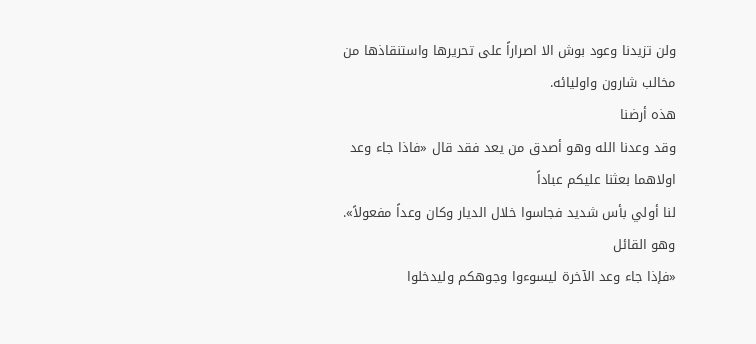ولن تزيدنا وعود بوش الا اصراراً على تحريرها واستنقاذها من مخالب شارون واوليائه.
هذه أرضنا
وقد وعدنا الله وهو أصدق من يعد فقد قال «فاذا جاء وعد اولاهما بعثنا عليكم عباداً
لنا أولي بأس شديد فجاسوا خلال الديار وكان وعداً مفعولاً».
وهو القائل
«فإذا جاء وعد الآخرة ليسوءوا وجوهكم وليدخلوا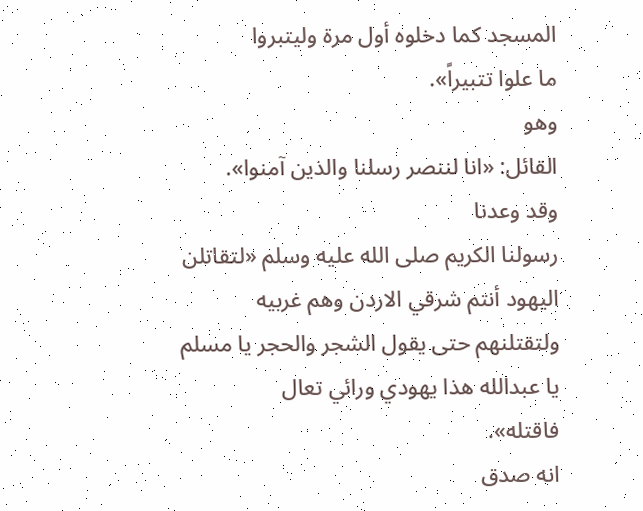المسجد كما دخلوه أول مرة وليتبروا
ما علوا تتبيراً».
وهو
القائل: «انا لننصر رسلنا والذين آمنوا».
وقد وعدنا
رسولنا الكريم صلى الله عليه وسلم «لتقاتلن اليهود أنتم شرقي الاردن وهم غربيه
ولتقتلنهم حتى يقول الشجر والحجر يا مسلم يا عبدالله هذا يهودي ورائي تعال
فاقتله».
انه صدق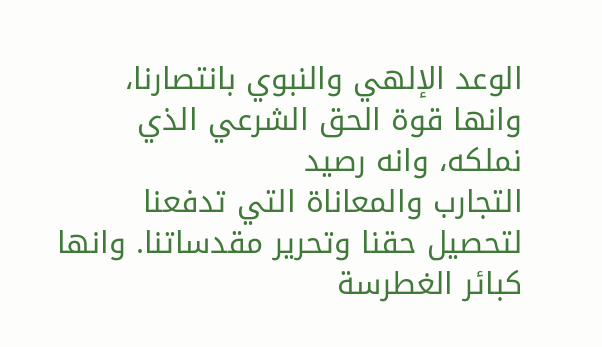الوعد الإلهي والنبوي بانتصارنا، وانها قوة الحق الشرعي الذي نملكه، وانه رصيد
التجارب والمعاناة التي تدفعنا لتحصيل حقنا وتحرير مقدساتنا. وانها كبائر الغطرسة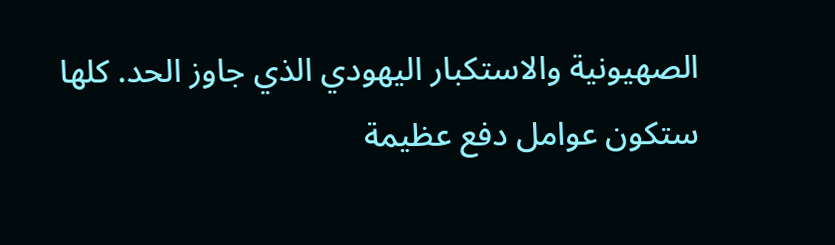الصهيونية والاستكبار اليهودي الذي جاوز الحد. كلها ستكون عوامل دفع عظيمة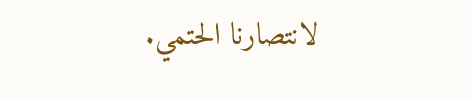لانتصارنا الحتمي.